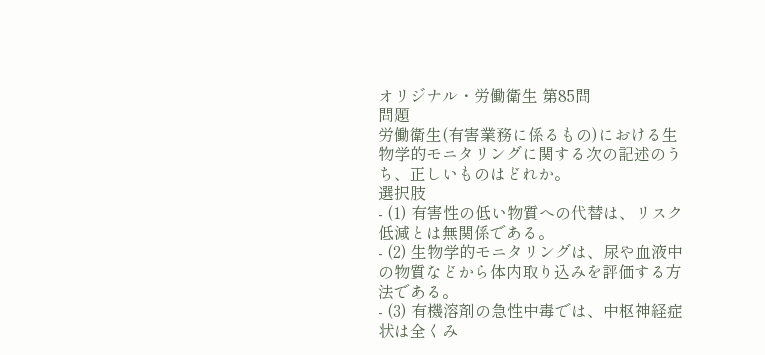オリジナル・労働衛生 第85問
問題
労働衛生(有害業務に係るもの)における生物学的モニタリングに関する次の記述のうち、正しいものはどれか。
選択肢
- (1) 有害性の低い物質への代替は、リスク低減とは無関係である。
- (2) 生物学的モニタリングは、尿や血液中の物質などから体内取り込みを評価する方法である。
- (3) 有機溶剤の急性中毒では、中枢神経症状は全くみ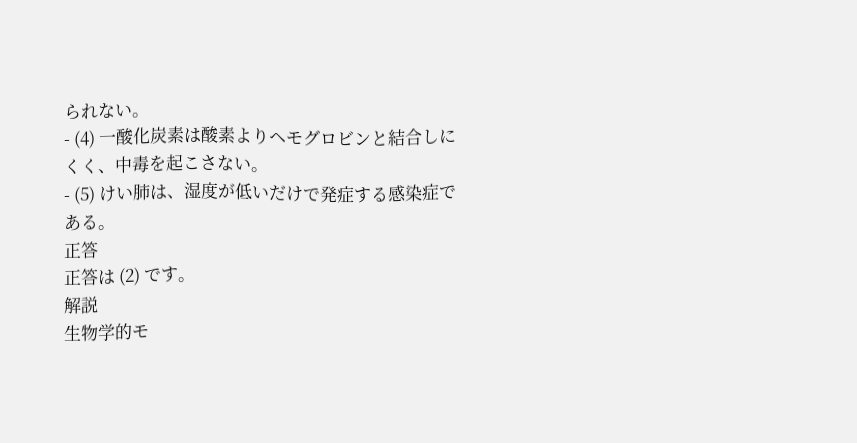られない。
- (4) 一酸化炭素は酸素よりヘモグロビンと結合しにくく、中毒を起こさない。
- (5) けい肺は、湿度が低いだけで発症する感染症である。
正答
正答は (2) です。
解説
生物学的モ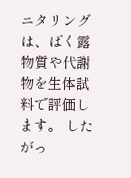ニタリングは、ばく露物質や代謝物を生体試料で評価します。 したがっ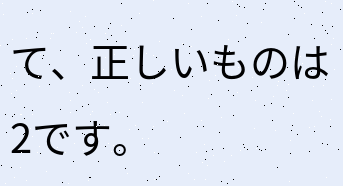て、正しいものは2です。